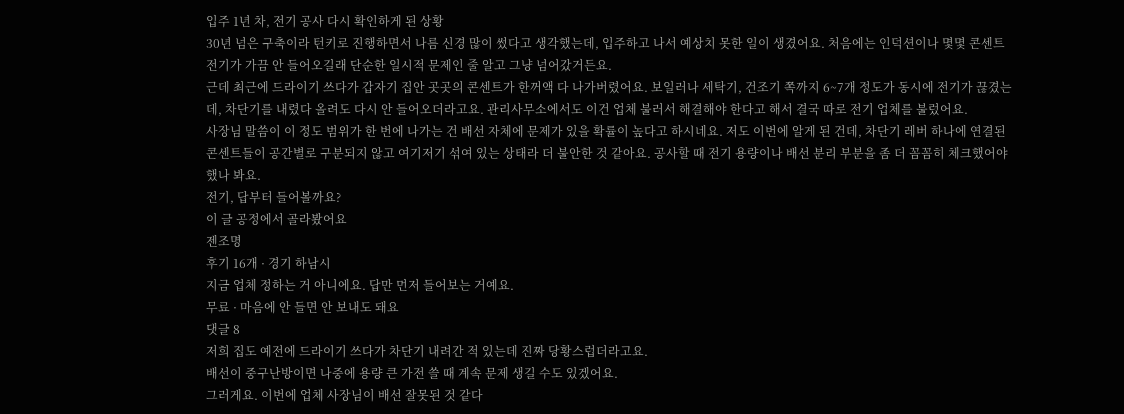입주 1년 차, 전기 공사 다시 확인하게 된 상황
30년 넘은 구축이라 턴키로 진행하면서 나름 신경 많이 썼다고 생각했는데, 입주하고 나서 예상치 못한 일이 생겼어요. 처음에는 인덕션이나 몇몇 콘센트 전기가 가끔 안 들어오길래 단순한 일시적 문제인 줄 알고 그냥 넘어갔거든요.
근데 최근에 드라이기 쓰다가 갑자기 집안 곳곳의 콘센트가 한꺼액 다 나가버렸어요. 보일러나 세탁기, 건조기 쪽까지 6~7개 정도가 동시에 전기가 끊겼는데, 차단기를 내렸다 올려도 다시 안 들어오더라고요. 관리사무소에서도 이건 업체 불러서 해결해야 한다고 해서 결국 따로 전기 업체를 불렀어요.
사장님 말씀이 이 정도 범위가 한 번에 나가는 건 배선 자체에 문제가 있을 확률이 높다고 하시네요. 저도 이번에 알게 된 건데, 차단기 레버 하나에 연결된 콘센트들이 공간별로 구분되지 않고 여기저기 섞여 있는 상태라 더 불안한 것 같아요. 공사할 때 전기 용량이나 배선 분리 부분을 좀 더 꼼꼼히 체크했어야 했나 봐요.
전기, 답부터 들어볼까요?
이 글 공정에서 골라봤어요
젠조명
후기 16개 · 경기 하남시
지금 업체 정하는 거 아니에요. 답만 먼저 들어보는 거예요.
무료 · 마음에 안 들면 안 보내도 돼요
댓글 8
저희 집도 예전에 드라이기 쓰다가 차단기 내려간 적 있는데 진짜 당황스럽더라고요.
배선이 중구난방이면 나중에 용량 큰 가전 쓸 때 계속 문제 생길 수도 있겠어요.
그러게요. 이번에 업체 사장님이 배선 잘못된 것 같다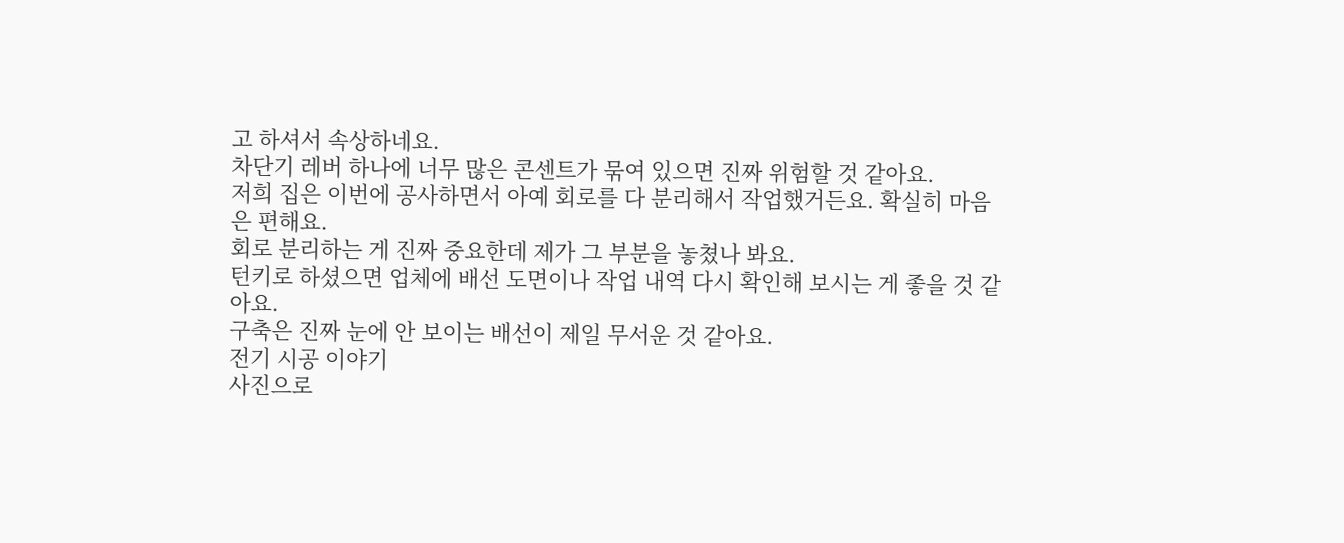고 하셔서 속상하네요.
차단기 레버 하나에 너무 많은 콘센트가 묶여 있으면 진짜 위험할 것 같아요.
저희 집은 이번에 공사하면서 아예 회로를 다 분리해서 작업했거든요. 확실히 마음은 편해요.
회로 분리하는 게 진짜 중요한데 제가 그 부분을 놓쳤나 봐요.
턴키로 하셨으면 업체에 배선 도면이나 작업 내역 다시 확인해 보시는 게 좋을 것 같아요.
구축은 진짜 눈에 안 보이는 배선이 제일 무서운 것 같아요.
전기 시공 이야기
사진으로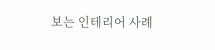보는 인테리어 사례